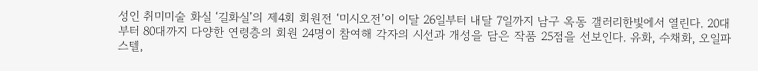성인 취미미술 화실 ‘길화실’의 제4회 회원전 ‘미시오전’이 이달 26일부터 내달 7일까지 남구 옥동 갤러리한빛에서 열린다. 20대부터 80대까지 다양한 연령층의 회원 24명이 참여해 각자의 시선과 개성을 담은 작품 25점을 선보인다. 유화, 수채화, 오일파스텔,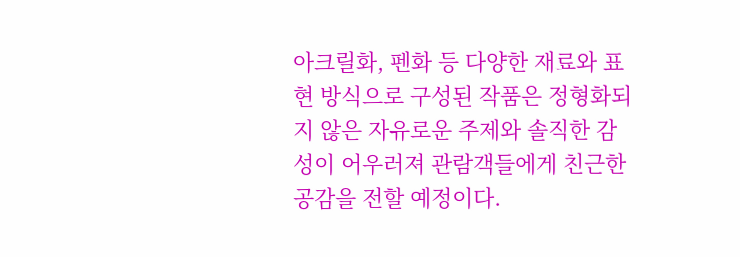아크릴화, 펜화 등 다양한 재료와 표현 방식으로 구성된 작품은 정형화되지 않은 자유로운 주제와 솔직한 감성이 어우러져 관람객들에게 친근한 공감을 전할 예정이다.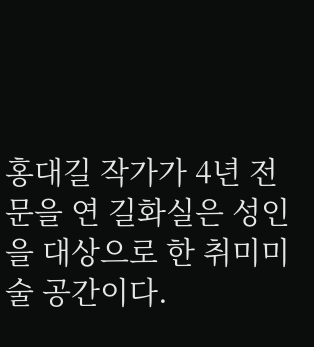홍대길 작가가 4년 전 문을 연 길화실은 성인을 대상으로 한 취미미술 공간이다.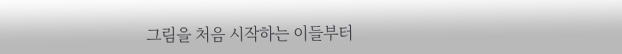그림을 처음 시작하는 이들부터